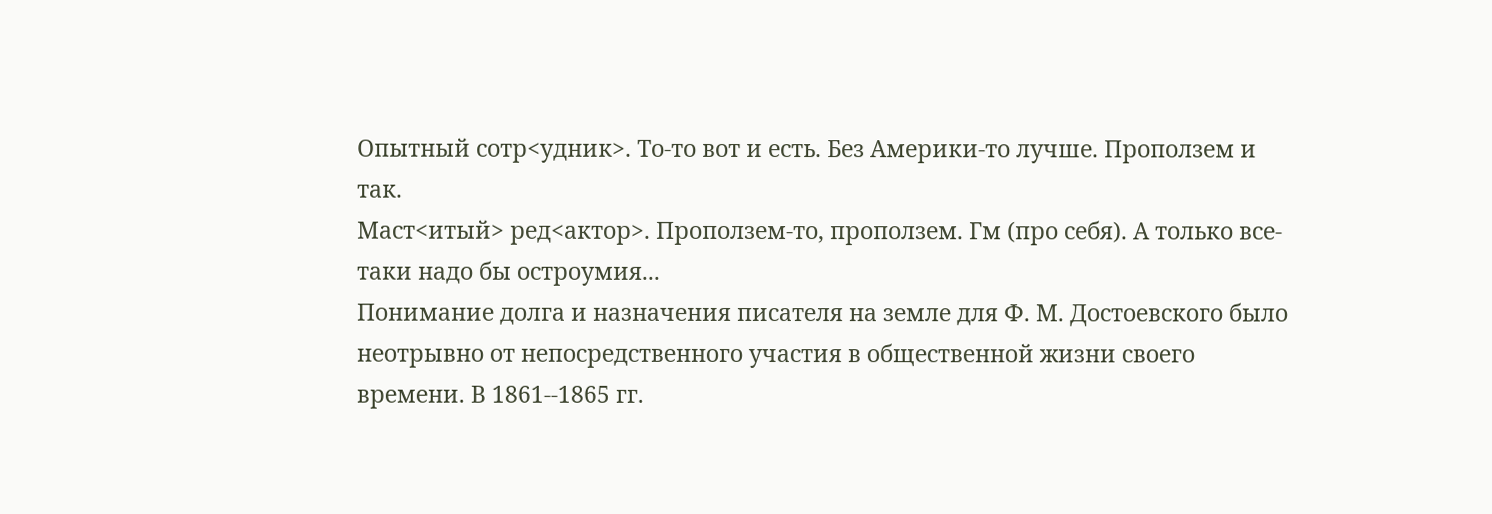Опытный сотр<удник>. То-то вот и есть. Без Америки-то лучше. Проползем и так.
Маст<итый> ред<актор>. Проползем-то, проползем. Гм (про себя). А только все-таки надо бы остроумия...
Понимание долга и назначения писателя на земле для Ф. М. Достоевского было неотрывно от непосредственного участия в общественной жизни своего времени. В 1861--1865 гг.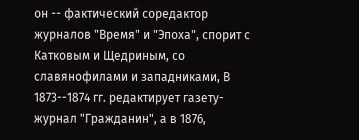он -- фактический соредактор журналов "Время" и "Эпоха", спорит с Катковым и Щедриным, со славянофилами и западниками, В 1873--1874 гг. редактирует газету-журнал "Гражданин", а в 1876,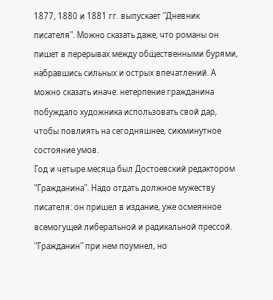1877, 1880 и 1881 гг. выпускает "Дневник писателя". Можно сказать даже, что романы он пишет в перерывах между общественными бурями, набравшись сильных и острых впечатлений. А можно сказать иначе: нетерпение гражданина побуждало художника использовать свой дар, чтобы повлиять на сегодняшнее, сиюминутное состояние умов.
Год и четыре месяца был Достоевский редактором "Гражданина". Надо отдать должное мужеству писателя: он пришел в издание, уже осмеянное всемогущей либеральной и радикальной прессой. "Гражданин" при нем поумнел, но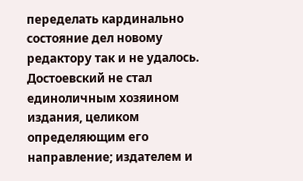переделать кардинально состояние дел новому редактору так и не удалось. Достоевский не стал единоличным хозяином издания, целиком определяющим его направление; издателем и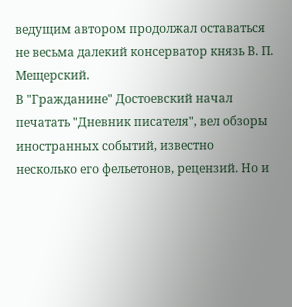ведущим автором продолжал оставаться не весьма далекий консерватор князь В. П. Мещерский.
В "Гражданине" Достоевский начал печатать "Дневник писателя", вел обзоры иностранных событий, известно несколько его фельетонов, рецензий. Но и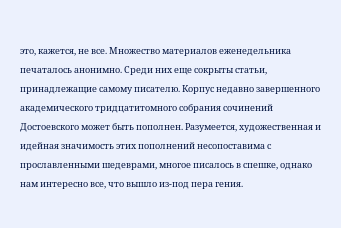это, кажется, не все. Множество материалов еженедельника печаталось анонимно. Среди них еще сокрыты статьи, принадлежащие самому писателю. Корпус недавно завершенного академического тридцатитомного собрания сочинений Достоевского может быть пополнен. Разумеется, художественная и идейная значимость этих пополнений несопоставима с прославленными шедеврами, многое писалось в спешке, однако нам интересно все, что вышло из-под пера гения.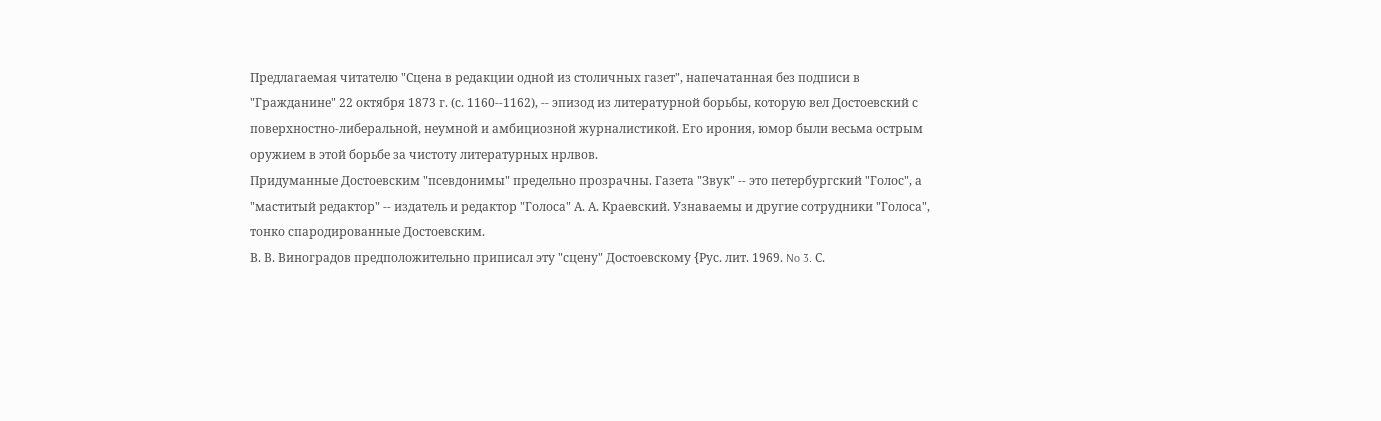Предлагаемая читателю "Сцена в редакции одной из столичных газет", напечатанная без подписи в "Гражданине" 22 октября 1873 г. (с. 1160--1162), -- эпизод из литературной борьбы, которую вел Достоевский с поверхностно-либеральной, неумной и амбициозной журналистикой. Его ирония, юмор были весьма острым оружием в этой борьбе за чистоту литературных нрлвов.
Придуманные Достоевским "псевдонимы" предельно прозрачны. Газета "Звук" -- это петербургский "Голос", а "маститый редактор" -- издатель и редактор "Голоса" А. А. Краевский. Узнаваемы и другие сотрудники "Голоса", тонко спародированные Достоевским.
В. В. Виноградов предположительно приписал эту "сцену" Достоевскому {Рус. лит. 1969. No 3. С.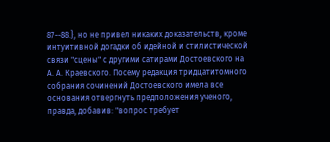87--88.}, но не привел никаких доказательств, кроме интуитивной догадки об идейной и стилистической связи "сцены" с другими сатирами Достоевского на А. А. Краевского. Посему редакция тридцатитомного собрания сочинений Достоевского имела все основания отвергнуть предположения ученого, правда, добавив: "вопрос требует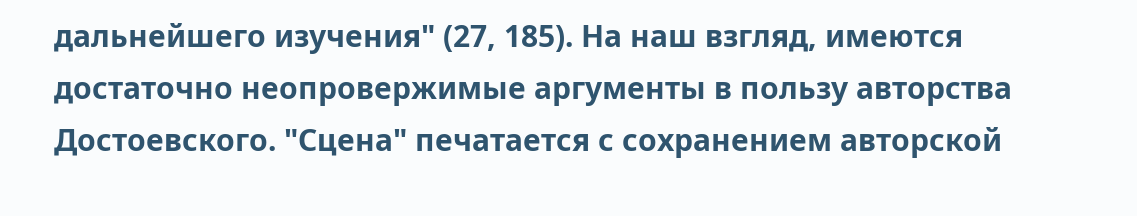дальнейшего изучения" (27, 185). На наш взгляд, имеются достаточно неопровержимые аргументы в пользу авторства Достоевского. "Сцена" печатается с сохранением авторской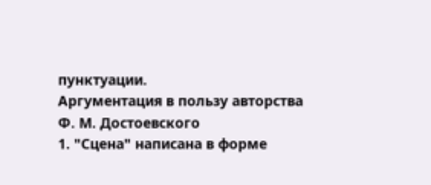пунктуации.
Аргументация в пользу авторства Ф. М. Достоевского
1. "Сцена" написана в форме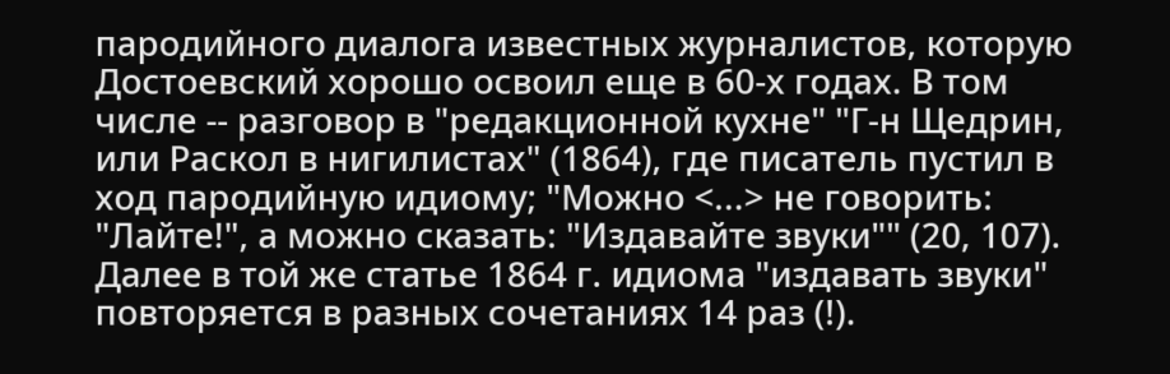пародийного диалога известных журналистов, которую Достоевский хорошо освоил еще в 60-х годах. В том числе -- разговор в "редакционной кухне" "Г-н Щедрин, или Раскол в нигилистах" (1864), где писатель пустил в ход пародийную идиому; "Можно <...> не говорить: "Лайте!", а можно сказать: "Издавайте звуки"" (20, 107). Далее в той же статье 1864 г. идиома "издавать звуки" повторяется в разных сочетаниях 14 раз (!).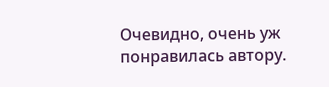Очевидно, очень уж понравилась автору.